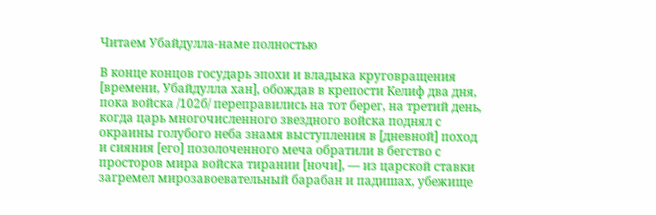Читаем Убайдулла-наме полностью

В конце концов государь эпохи и владыка круговращения [времени, Убайдулла хан], обождав в крепости Келиф два дня, пока войска /102б/ переправились на тот берег, на третий день, когда царь многочисленного звездного войска поднял с окраины голубого неба знамя выступления в [дневной] поход и сияния [его] позолоченного меча обратили в бегство с просторов мира войска тирании [ночи], — из царской ставки загремел мирозавоевательный барабан и падишах, убежище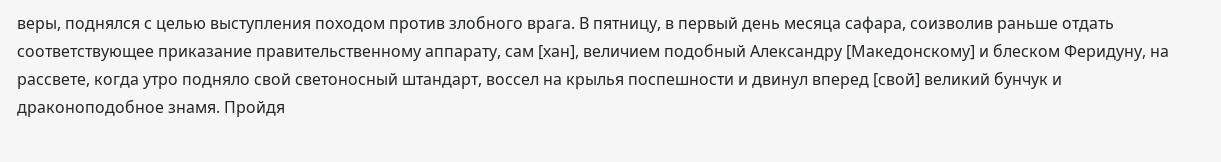веры, поднялся с целью выступления походом против злобного врага. В пятницу, в первый день месяца сафара, соизволив раньше отдать соответствующее приказание правительственному аппарату, сам [хан], величием подобный Александру [Македонскому] и блеском Феридуну, на рассвете, когда утро подняло свой светоносный штандарт, воссел на крылья поспешности и двинул вперед [свой] великий бунчук и драконоподобное знамя. Пройдя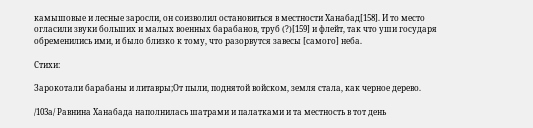камышовые и лесные заросли, он соизволил остановиться в местности Ханабад[158]. И то место огласили звуки больших и малых военных барабанов, труб (?)[159] и флейт, так что уши государя обременились ими, и было близко к тому, что разорвутся завесы [самого] неба.

Стихи:

Зарокотали барабаны и литавры;От пыли, поднятой войском, земля стала, как черное дерево.

/103а/ Равнина Ханабада наполнилась шатрами и палатками и та местность в тот день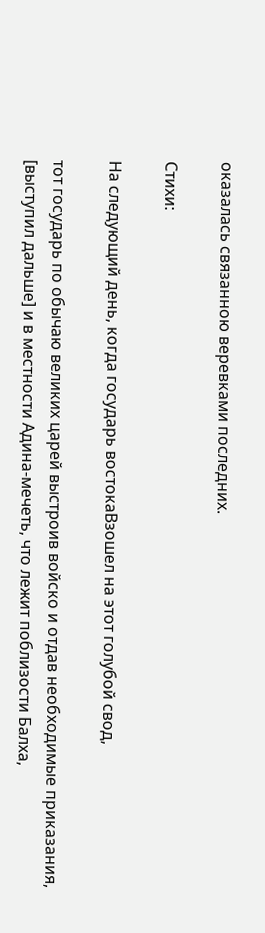оказалась связанною веревками последних.

Стихи:

На следующий день, когда государь востокаВзошел на этот голубой свод,

тот государь по обычаю великих царей выстроив войско и отдав необходимые приказания, [выступил дальше] и в местности Адина-мечеть, что лежит поблизости Балха,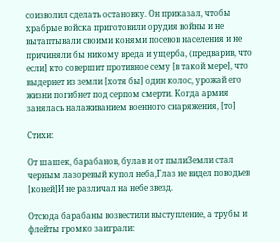соизволил сделать остановку. Он приказал, чтобы храбрые войска приготовили орудия войны и не вытаптывали своими конями посевов населения и не причиняли бы никому вреда и ущерба, (предварив, что если] кто совершит противное сему [в такой мере], что выдернет из земли [хотя бы] один колос, урожай его жизни погибнет под серпом смерти. Когда армия занялась налаживанием военного снаряжения, [то]

Стихи:

От шашек, барабанов, булав и от пылиЗемли стал черным лазоревый купол неба,Глаз не видел поводьев [коней]И не различал на небе звезд.

Отсюда барабаны возвестили выступление, а трубы и флейты громко заиграли: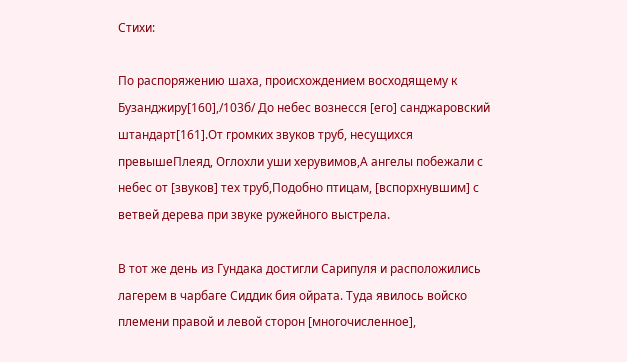Стихи:

По распоряжению шаха, происхождением восходящему к Бузанджиру[160],/103б/ До небес вознесся [его] санджаровский штандарт[161].От громких звуков труб, несущихся превышеПлеяд, Оглохли уши херувимов,А ангелы побежали с небес от [звуков] тех труб,Подобно птицам, [вспорхнувшим] с ветвей дерева при звуке ружейного выстрела.

В тот же день из Гундака достигли Сарипуля и расположились лагерем в чарбаге Сиддик бия ойрата. Туда явилось войско племени правой и левой сторон [многочисленное],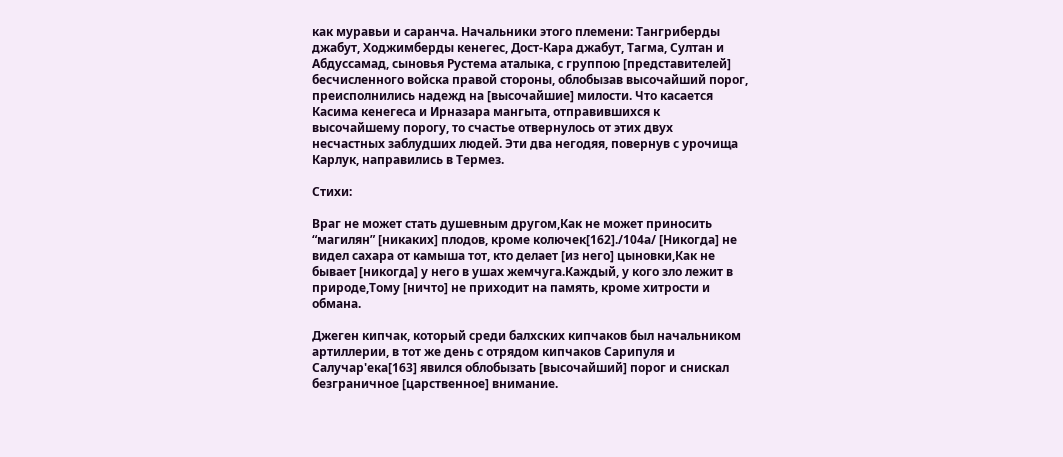как муравьи и саранча. Начальники этого племени: Тангриберды джабут, Ходжимберды кенегес, Дост-Кара джабут, Тагма, Султан и Абдуссамад, сыновья Рустема аталыка, с группою [представителей] бесчисленного войска правой стороны, облобызав высочайший порог, преисполнились надежд на [высочайшие] милости. Что касается Касима кенегеса и Ирназара мангыта, отправившихся к высочайшему порогу, то счастье отвернулось от этих двух несчастных заблудших людей. Эти два негодяя, повернув с урочища Карлук, направились в Термез.

Стихи:

Враг не может стать душевным другом,Как не может приносить “магилян” [никаких] плодов, кроме колючек[162]./104а/ [Никогда] не видел сахара от камыша тот, кто делает [из него] цыновки,Как не бывает [никогда] у него в ушах жемчуга.Каждый, у кого зло лежит в природе,Тому [ничто] не приходит на память, кроме хитрости и обмана.

Джеген кипчак, который среди балхских кипчаков был начальником артиллерии, в тот же день с отрядом кипчаков Сарипуля и Салучар'ека[163] явился облобызать [высочайший] порог и снискал безграничное [царственное] внимание.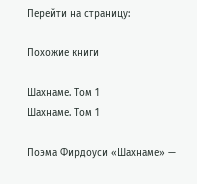Перейти на страницу:

Похожие книги

Шахнаме. Том 1
Шахнаме. Том 1

Поэма Фирдоуси «Шахнаме» —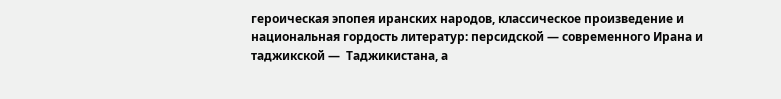героическая эпопея иранских народов, классическое произведение и национальная гордость литератур: персидской — современного Ирана и таджикской —  Таджикистана, а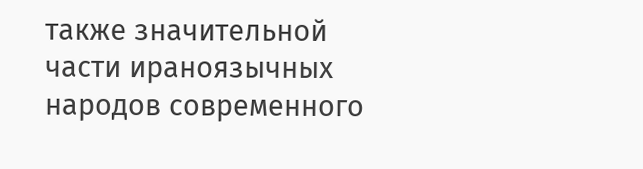также значительной части ираноязычных народов современного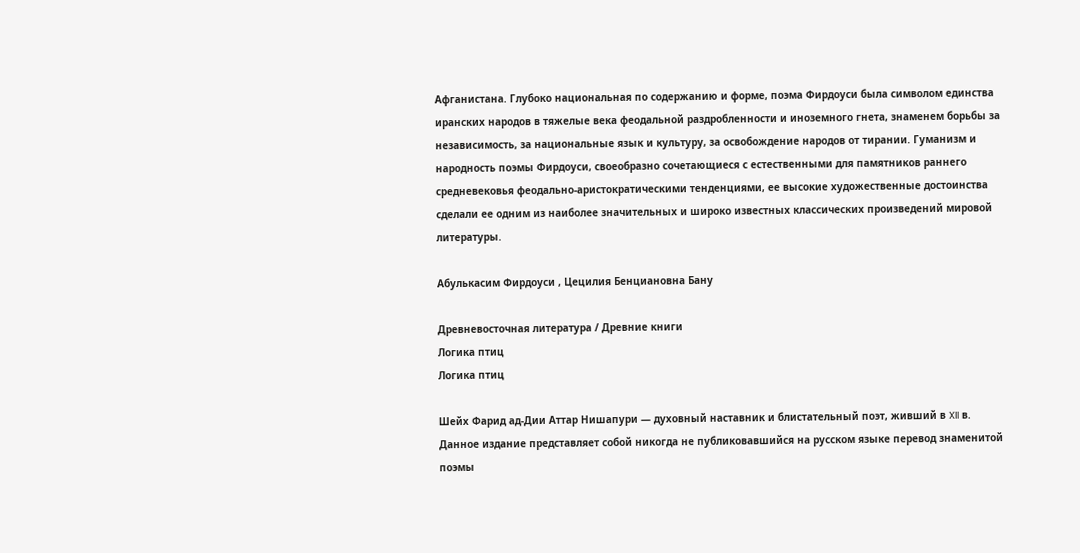Афганистана. Глубоко национальная по содержанию и форме, поэма Фирдоуси была символом единства иранских народов в тяжелые века феодальной раздробленности и иноземного гнета, знаменем борьбы за независимость, за национальные язык и культуру, за освобождение народов от тирании. Гуманизм и народность поэмы Фирдоуси, своеобразно сочетающиеся с естественными для памятников раннего средневековья феодально-аристократическими тенденциями, ее высокие художественные достоинства сделали ее одним из наиболее значительных и широко известных классических произведений мировой литературы.

Абулькасим Фирдоуси , Цецилия Бенциановна Бану

Древневосточная литература / Древние книги
Логика птиц
Логика птиц

Шейх Фарид ад-Дии Аттар Нишапури — духовный наставник и блистательный поэт, живший в XII в. Данное издание представляет собой никогда не публиковавшийся на русском языке перевод знаменитой поэмы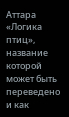Аттара «Логика птиц», название которой может быть переведено и как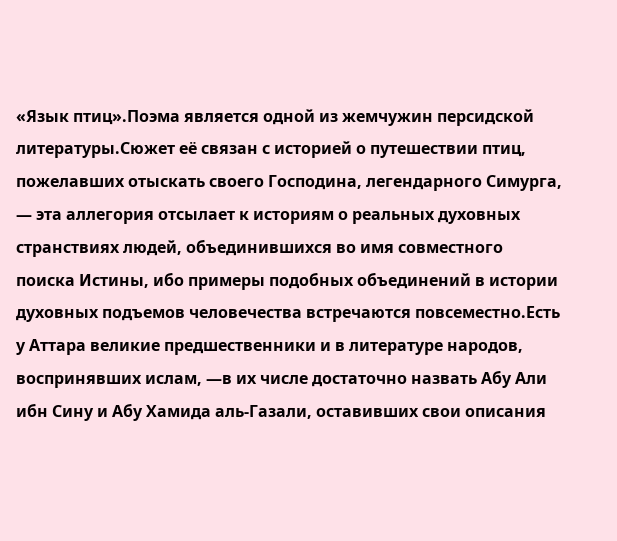«Язык птиц».Поэма является одной из жемчужин персидской литературы.Сюжет её связан с историей о путешествии птиц, пожелавших отыскать своего Господина, легендарного Симурга, — эта аллегория отсылает к историям о реальных духовных странствиях людей, объединившихся во имя совместного поиска Истины, ибо примеры подобных объединений в истории духовных подъемов человечества встречаются повсеместно.Есть у Аттара великие предшественники и в литературе народов, воспринявших ислам, —в их числе достаточно назвать Абу Али ибн Сину и Абу Хамида аль-Газали, оставивших свои описания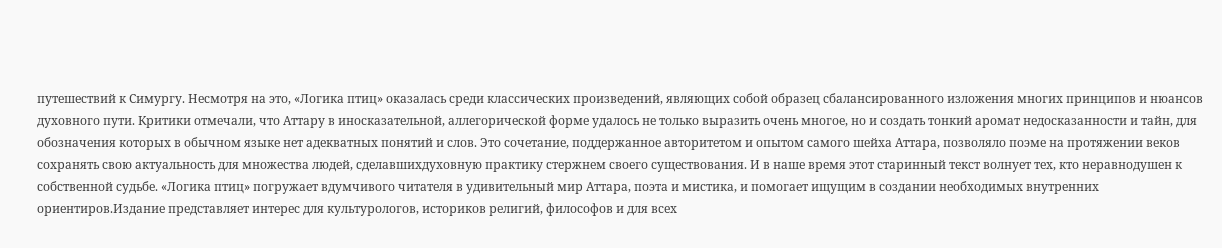путешествий к Симургу. Несмотря на это, «Логика птиц» оказалась среди классических произведений, являющих собой образец сбалансированного изложения многих принципов и нюансов духовного пути. Критики отмечали, что Аттару в иносказательной, аллегорической форме удалось не только выразить очень многое, но и создать тонкий аромат недосказанности и тайн, для обозначения которых в обычном языке нет адекватных понятий и слов. Это сочетание, поддержанное авторитетом и опытом самого шейха Аттара, позволяло поэме на протяжении веков сохранять свою актуальность для множества людей, сделавшихдуховную практику стержнем своего существования. И в наше время этот старинный текст волнует тех, кто неравнодушен к собственной судьбе. «Логика птиц» погружает вдумчивого читателя в удивительный мир Аттара, поэта и мистика, и помогает ищущим в создании необходимых внутренних ориентиров.Издание представляет интерес для культурологов, историков религий, философов и для всех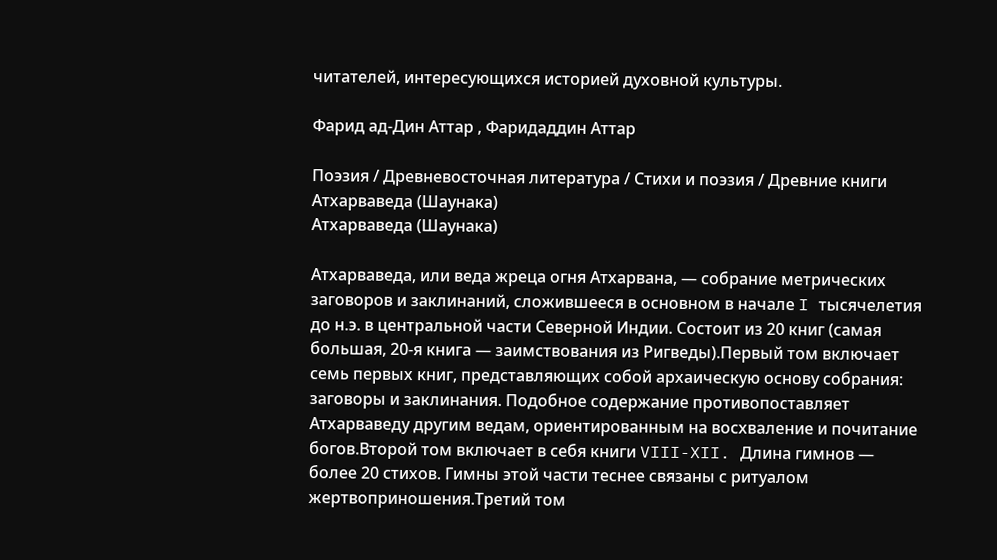читателей, интересующихся историей духовной культуры.

Фарид ад-Дин Аттар , Фаридаддин Аттар

Поэзия / Древневосточная литература / Стихи и поэзия / Древние книги
Атхарваведа (Шаунака)
Атхарваведа (Шаунака)

Атхарваведа, или веда жреца огня Атхарвана, — собрание метрических заговоров и заклинаний, сложившееся в основном в начале I тысячелетия до н.э. в центральной части Северной Индии. Состоит из 20 книг (самая большая, 20-я книга — заимствования из Ригведы).Первый том включает семь первых книг, представляющих собой архаическую основу собрания: заговоры и заклинания. Подобное содержание противопоставляет Атхарваведу другим ведам, ориентированным на восхваление и почитание богов.Второй том включает в себя книги VIII-XII. Длина гимнов — более 20 стихов. Гимны этой части теснее связаны с ритуалом жертвоприношения.Третий том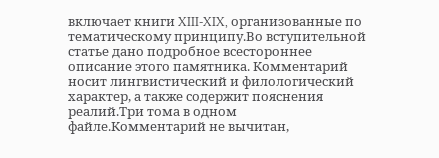включает книги XIII-XIX, организованные по тематическому принципу.Во вступительной статье дано подробное всестороннее описание этого памятника. Комментарий носит лингвистический и филологический характер, а также содержит пояснения реалий.Три тома в одном файле.Комментарий не вычитан,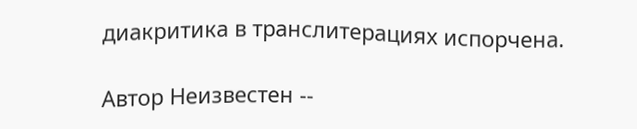диакритика в транслитерациях испорчена.

Автор Неизвестен --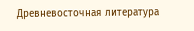Древневосточная литература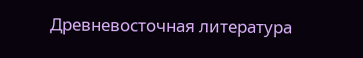Древневосточная литература